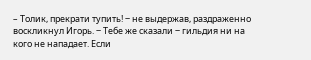– Толик, прекрати тупить! ‒ не выдержав, раздраженно воскликнул Игорь. ‒ Тебе же сказали ‒ гильдия ни на кого не нападает. Если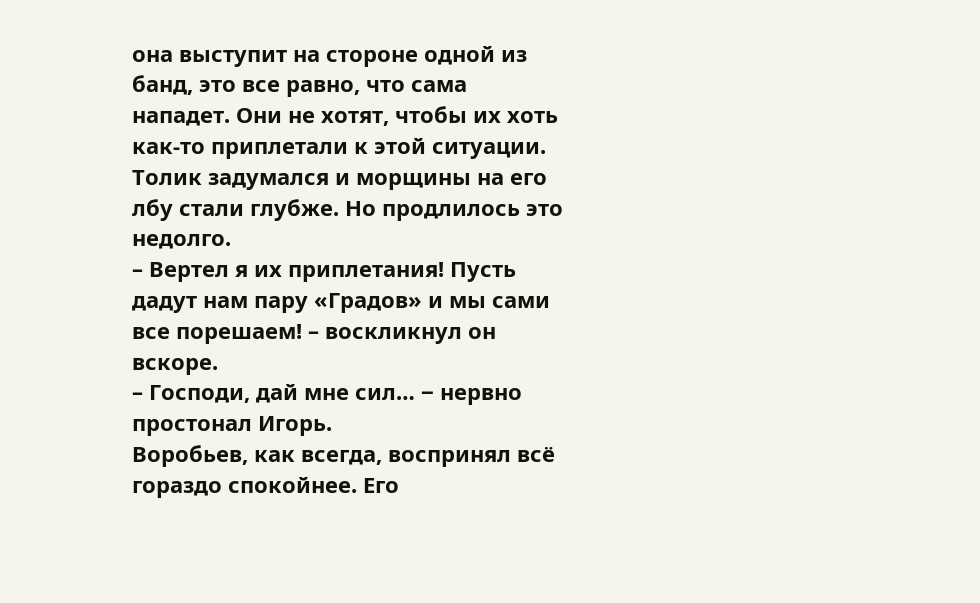она выступит на стороне одной из банд, это все равно, что сама нападет. Они не хотят, чтобы их хоть как-то приплетали к этой ситуации.
Толик задумался и морщины на его лбу стали глубже. Но продлилось это недолго.
– Вертел я их приплетания! Пусть дадут нам пару «Градов» и мы сами все порешаем! – воскликнул он вскоре.
– Господи, дай мне сил… ‒ нервно простонал Игорь.
Воробьев, как всегда, воспринял всё гораздо спокойнее. Его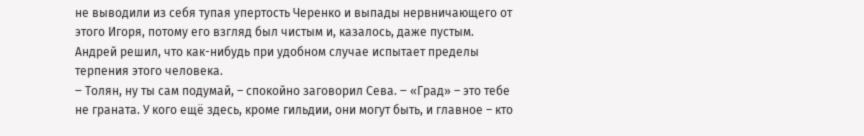не выводили из себя тупая упертость Черенко и выпады нервничающего от этого Игоря, потому его взгляд был чистым и, казалось, даже пустым. Андрей решил, что как-нибудь при удобном случае испытает пределы терпения этого человека.
‒ Толян, ну ты сам подумай, – спокойно заговорил Сева. ‒ «Град» – это тебе не граната. У кого ещё здесь, кроме гильдии, они могут быть, и главное – кто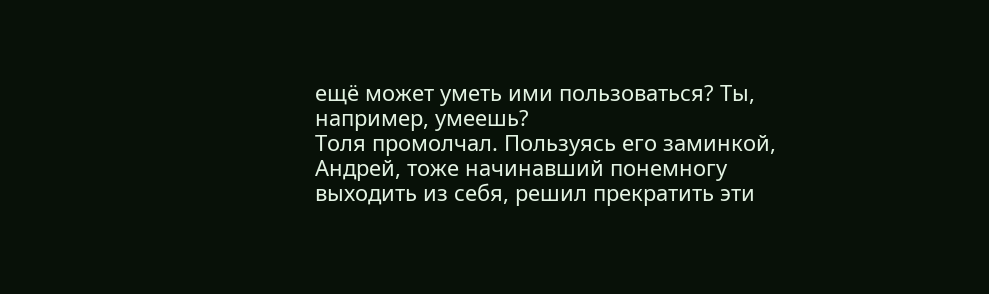ещё может уметь ими пользоваться? Ты, например, умеешь?
Толя промолчал. Пользуясь его заминкой, Андрей, тоже начинавший понемногу выходить из себя, решил прекратить эти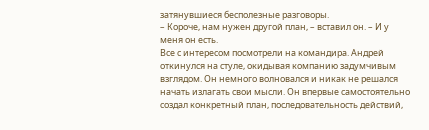затянувшиеся бесполезные разговоры.
– Короче, нам нужен другой план, – вставил он. – И у меня он есть.
Все с интересом посмотрели на командира. Андрей откинулся на стуле, окидывая компанию задумчивым взглядом. Он немного волновался и никак не решался начать излагать свои мысли. Он впервые самостоятельно создал конкретный план, последовательность действий,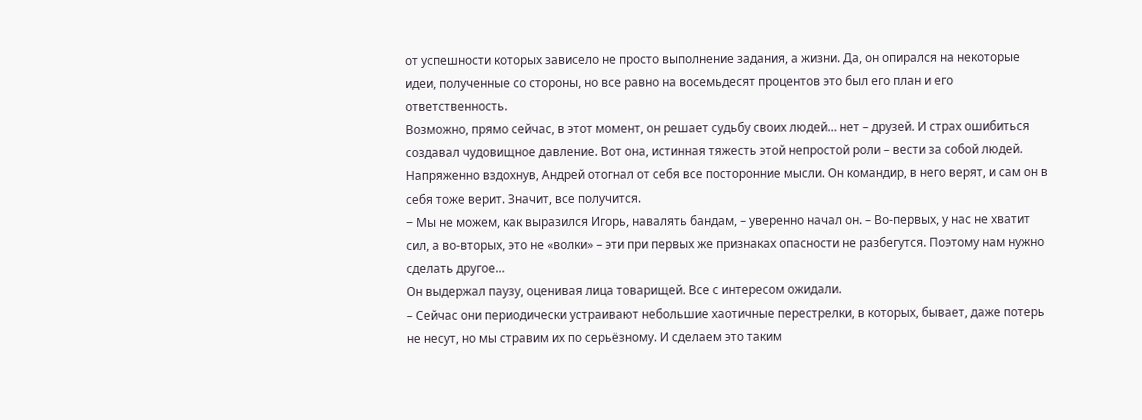от успешности которых зависело не просто выполнение задания, а жизни. Да, он опирался на некоторые идеи, полученные со стороны, но все равно на восемьдесят процентов это был его план и его ответственность.
Возможно, прямо сейчас, в этот момент, он решает судьбу своих людей… нет – друзей. И страх ошибиться создавал чудовищное давление. Вот она, истинная тяжесть этой непростой роли – вести за собой людей.
Напряженно вздохнув, Андрей отогнал от себя все посторонние мысли. Он командир, в него верят, и сам он в себя тоже верит. Значит, все получится.
‒ Мы не можем, как выразился Игорь, навалять бандам, – уверенно начал он. – Во-первых, у нас не хватит сил, а во-вторых, это не «волки» – эти при первых же признаках опасности не разбегутся. Поэтому нам нужно сделать другое…
Он выдержал паузу, оценивая лица товарищей. Все с интересом ожидали.
– Сейчас они периодически устраивают небольшие хаотичные перестрелки, в которых, бывает, даже потерь не несут, но мы стравим их по серьёзному. И сделаем это таким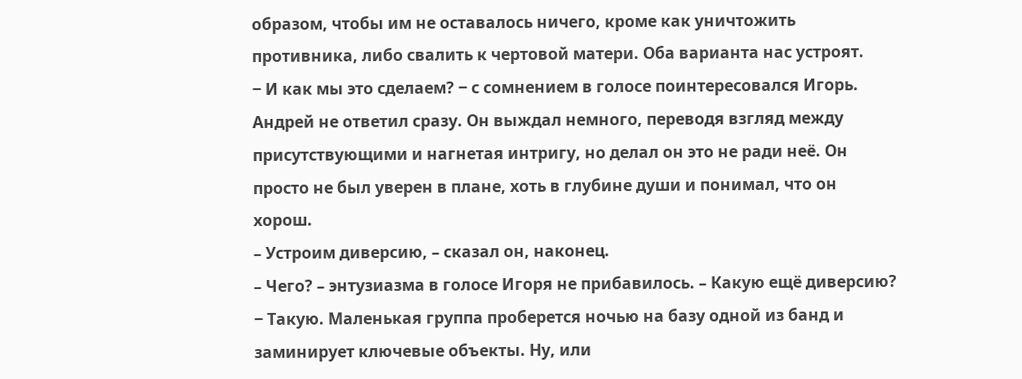образом, чтобы им не оставалось ничего, кроме как уничтожить противника, либо свалить к чертовой матери. Оба варианта нас устроят.
‒ И как мы это сделаем? ‒ с сомнением в голосе поинтересовался Игорь.
Андрей не ответил сразу. Он выждал немного, переводя взгляд между присутствующими и нагнетая интригу, но делал он это не ради неё. Он просто не был уверен в плане, хоть в глубине души и понимал, что он хорош.
– Устроим диверсию, – сказал он, наконец.
– Чего? – энтузиазма в голосе Игоря не прибавилось. – Какую ещё диверсию?
‒ Такую. Маленькая группа проберется ночью на базу одной из банд и заминирует ключевые объекты. Ну, или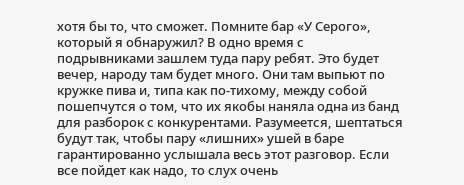хотя бы то, что сможет. Помните бар «У Серого», который я обнаружил? В одно время с подрывниками зашлем туда пару ребят. Это будет вечер, народу там будет много. Они там выпьют по кружке пива и, типа как по-тихому, между собой пошепчутся о том, что их якобы наняла одна из банд для разборок с конкурентами. Разумеется, шептаться будут так, чтобы пару «лишних» ушей в баре гарантированно услышала весь этот разговор. Если все пойдет как надо, то слух очень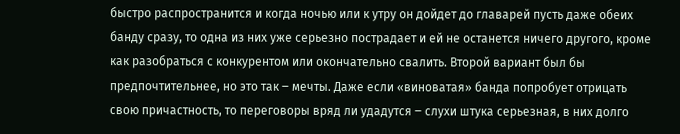быстро распространится и когда ночью или к утру он дойдет до главарей пусть даже обеих банду сразу, то одна из них уже серьезно пострадает и ей не останется ничего другого, кроме как разобраться с конкурентом или окончательно свалить. Второй вариант был бы предпочтительнее, но это так ‒ мечты. Даже если «виноватая» банда попробует отрицать свою причастность, то переговоры вряд ли удадутся ‒ слухи штука серьезная, в них долго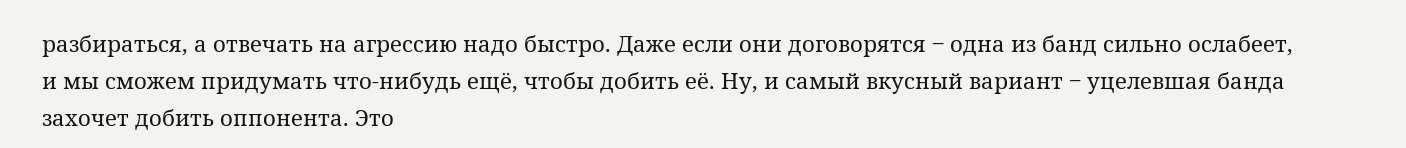разбираться, а отвечать на агрессию надо быстро. Даже если они договорятся ‒ одна из банд сильно ослабеет, и мы сможем придумать что-нибудь ещё, чтобы добить её. Ну, и самый вкусный вариант ‒ уцелевшая банда захочет добить оппонента. Это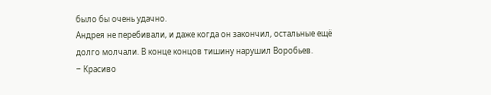было бы очень удачно.
Андрея не перебивали, и даже когда он закончил, остальные ещё долго молчали. В конце концов тишину нарушил Воробьев.
‒ Красиво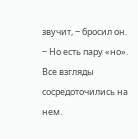звучит, ‒ бросил он. ‒ Но есть пару «но».
Все взгляды сосредоточились на нем.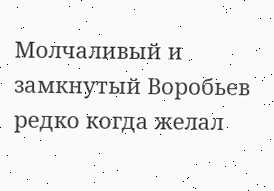Молчаливый и замкнутый Воробьев редко когда желал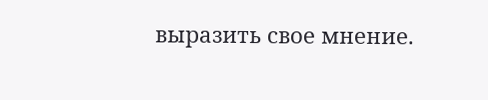выразить свое мнение.